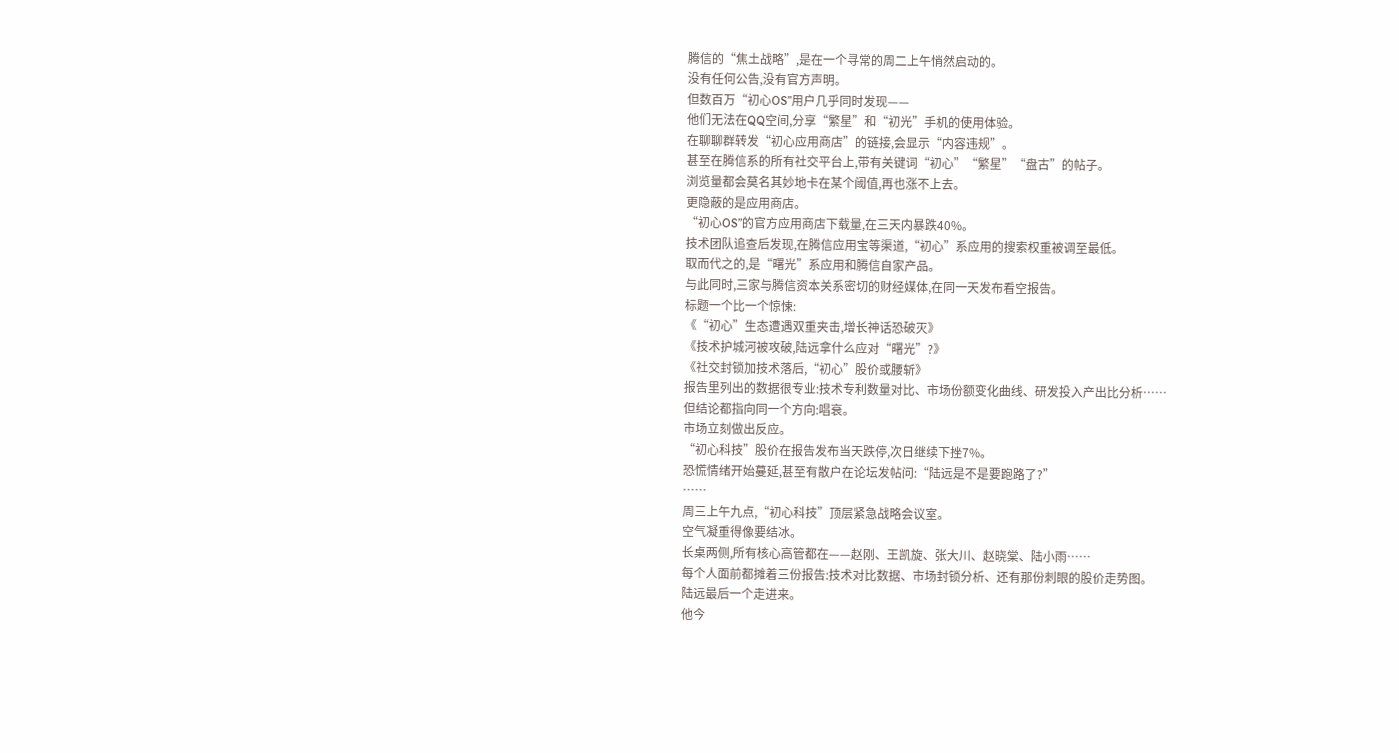腾信的“焦土战略”,是在一个寻常的周二上午悄然启动的。
没有任何公告,没有官方声明。
但数百万“初心OS”用户几乎同时发现——
他们无法在QQ空间,分享“繁星”和“初光”手机的使用体验。
在聊聊群转发“初心应用商店”的链接,会显示“内容违规”。
甚至在腾信系的所有社交平台上,带有关键词“初心”“繁星”“盘古”的帖子。
浏览量都会莫名其妙地卡在某个阈值,再也涨不上去。
更隐蔽的是应用商店。
“初心OS”的官方应用商店下载量,在三天内暴跌40%。
技术团队追查后发现,在腾信应用宝等渠道,“初心”系应用的搜索权重被调至最低。
取而代之的,是“曙光”系应用和腾信自家产品。
与此同时,三家与腾信资本关系密切的财经媒体,在同一天发布看空报告。
标题一个比一个惊悚:
《“初心”生态遭遇双重夹击,增长神话恐破灭》
《技术护城河被攻破,陆远拿什么应对“曙光”?》
《社交封锁加技术落后,“初心”股价或腰斩》
报告里列出的数据很专业:技术专利数量对比、市场份额变化曲线、研发投入产出比分析……
但结论都指向同一个方向:唱衰。
市场立刻做出反应。
“初心科技”股价在报告发布当天跌停,次日继续下挫7%。
恐慌情绪开始蔓延,甚至有散户在论坛发帖问:“陆远是不是要跑路了?”
……
周三上午九点,“初心科技”顶层紧急战略会议室。
空气凝重得像要结冰。
长桌两侧,所有核心高管都在——赵刚、王凯旋、张大川、赵晓棠、陆小雨……
每个人面前都摊着三份报告:技术对比数据、市场封锁分析、还有那份刺眼的股价走势图。
陆远最后一个走进来。
他今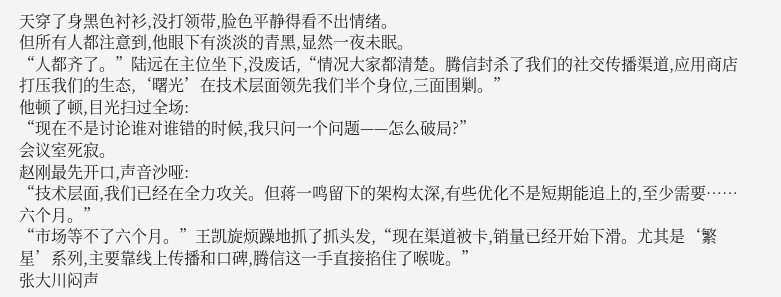天穿了身黑色衬衫,没打领带,脸色平静得看不出情绪。
但所有人都注意到,他眼下有淡淡的青黑,显然一夜未眠。
“人都齐了。”陆远在主位坐下,没废话,“情况大家都清楚。腾信封杀了我们的社交传播渠道,应用商店打压我们的生态,‘曙光’在技术层面领先我们半个身位,三面围剿。”
他顿了顿,目光扫过全场:
“现在不是讨论谁对谁错的时候,我只问一个问题——怎么破局?”
会议室死寂。
赵刚最先开口,声音沙哑:
“技术层面,我们已经在全力攻关。但蒋一鸣留下的架构太深,有些优化不是短期能追上的,至少需要……六个月。”
“市场等不了六个月。”王凯旋烦躁地抓了抓头发,“现在渠道被卡,销量已经开始下滑。尤其是‘繁星’系列,主要靠线上传播和口碑,腾信这一手直接掐住了喉咙。”
张大川闷声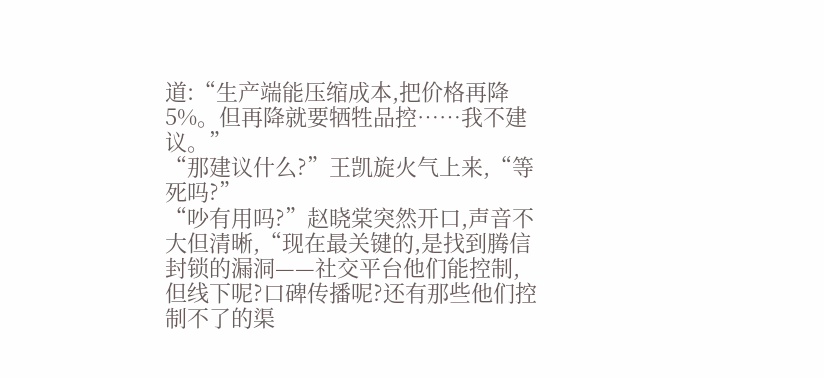道:“生产端能压缩成本,把价格再降5%。但再降就要牺牲品控……我不建议。”
“那建议什么?”王凯旋火气上来,“等死吗?”
“吵有用吗?”赵晓棠突然开口,声音不大但清晰,“现在最关键的,是找到腾信封锁的漏洞——社交平台他们能控制,但线下呢?口碑传播呢?还有那些他们控制不了的渠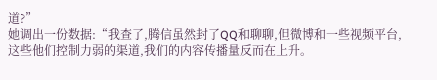道?”
她调出一份数据:“我查了,腾信虽然封了QQ和聊聊,但微博和一些视频平台,这些他们控制力弱的渠道,我们的内容传播量反而在上升。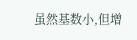虽然基数小,但增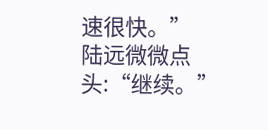速很快。”
陆远微微点头:“继续。”